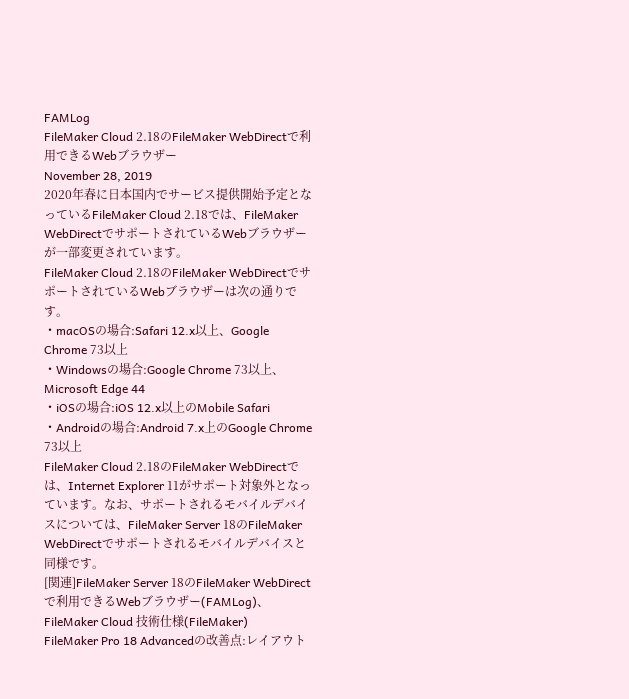FAMLog
FileMaker Cloud 2.18のFileMaker WebDirectで利用できるWebブラウザー
November 28, 2019
2020年春に日本国内でサービス提供開始予定となっているFileMaker Cloud 2.18では、FileMaker WebDirectでサポートされているWebブラウザーが一部変更されています。
FileMaker Cloud 2.18のFileMaker WebDirectでサポートされているWebブラウザーは次の通りです。
・macOSの場合:Safari 12.x以上、Google Chrome 73以上
・Windowsの場合:Google Chrome 73以上、Microsoft Edge 44
・iOSの場合:iOS 12.x以上のMobile Safari
・Androidの場合:Android 7.x上のGoogle Chrome 73以上
FileMaker Cloud 2.18のFileMaker WebDirectでは、Internet Explorer 11がサポート対象外となっています。なお、サポートされるモバイルデバイスについては、FileMaker Server 18のFileMaker WebDirectでサポートされるモバイルデバイスと同様です。
[関連]FileMaker Server 18のFileMaker WebDirectで利用できるWebブラウザー(FAMLog)、FileMaker Cloud 技術仕様(FileMaker)
FileMaker Pro 18 Advancedの改善点:レイアウト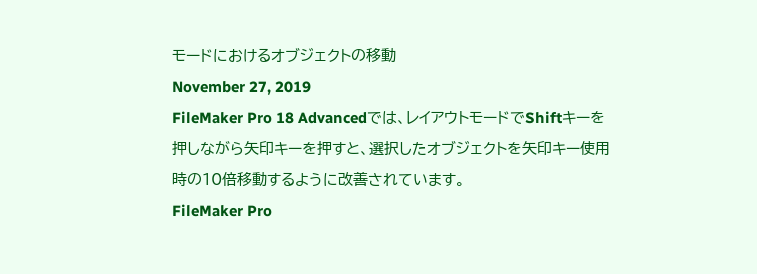モードにおけるオブジェクトの移動
November 27, 2019
FileMaker Pro 18 Advancedでは、レイアウトモードでShiftキーを押しながら矢印キーを押すと、選択したオブジェクトを矢印キー使用時の10倍移動するように改善されています。
FileMaker Pro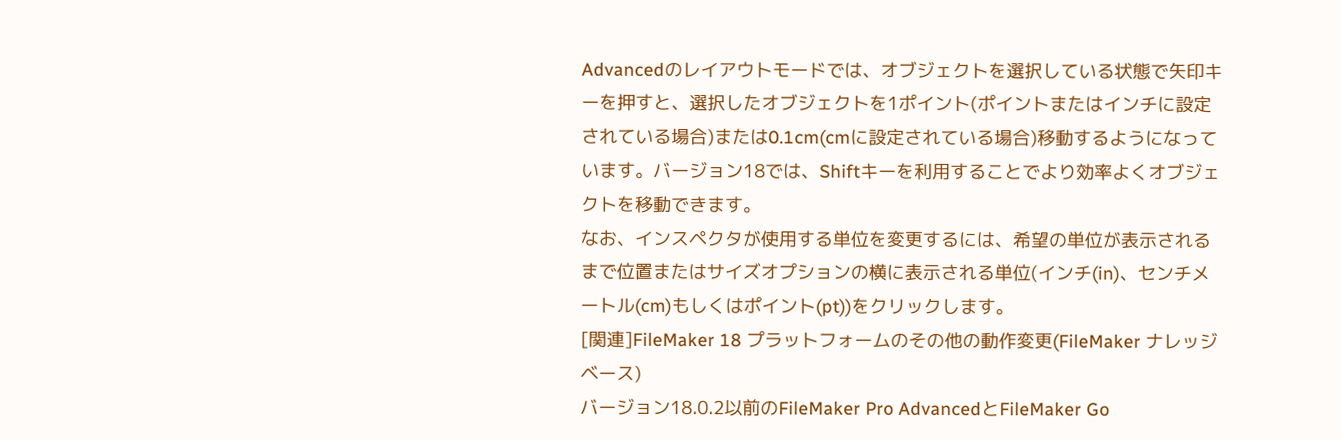Advancedのレイアウトモードでは、オブジェクトを選択している状態で矢印キーを押すと、選択したオブジェクトを1ポイント(ポイントまたはインチに設定されている場合)または0.1cm(cmに設定されている場合)移動するようになっています。バージョン18では、Shiftキーを利用することでより効率よくオブジェクトを移動できます。
なお、インスペクタが使用する単位を変更するには、希望の単位が表示されるまで位置またはサイズオプションの横に表示される単位(インチ(in)、センチメートル(cm)もしくはポイント(pt))をクリックします。
[関連]FileMaker 18 プラットフォームのその他の動作変更(FileMaker ナレッジベース)
バージョン18.0.2以前のFileMaker Pro AdvancedとFileMaker Go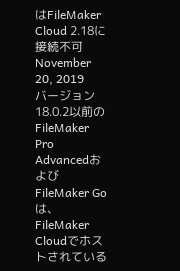はFileMaker Cloud 2.18に接続不可
November 20, 2019
バージョン18.0.2以前のFileMaker Pro AdvancedおよびFileMaker Goは、FileMaker Cloudでホストされている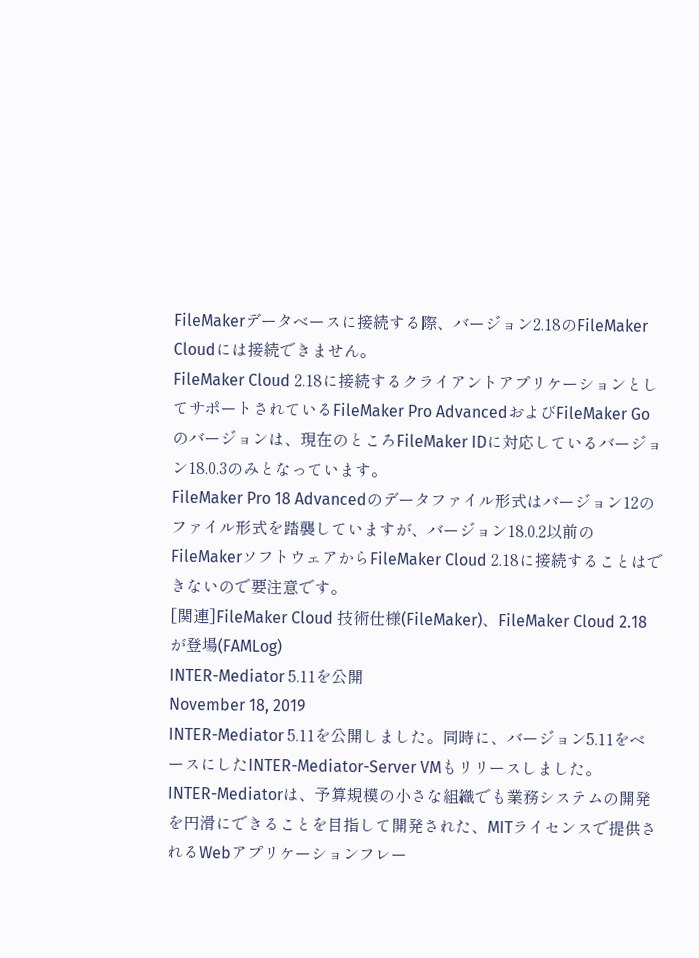FileMakerデータベースに接続する際、バージョン2.18のFileMaker Cloudには接続できません。
FileMaker Cloud 2.18に接続するクライアントアプリケーションとしてサポートされているFileMaker Pro AdvancedおよびFileMaker Goのバージョンは、現在のところFileMaker IDに対応しているバージョン18.0.3のみとなっています。
FileMaker Pro 18 Advancedのデータファイル形式はバージョン12のファイル形式を踏襲していますが、バージョン18.0.2以前のFileMakerソフトウェアからFileMaker Cloud 2.18に接続することはできないので要注意です。
[関連]FileMaker Cloud 技術仕様(FileMaker)、FileMaker Cloud 2.18が登場(FAMLog)
INTER-Mediator 5.11を公開
November 18, 2019
INTER-Mediator 5.11を公開しました。同時に、バージョン5.11をベースにしたINTER-Mediator-Server VMもリリースしました。
INTER-Mediatorは、予算規模の小さな組織でも業務システムの開発を円滑にできることを目指して開発された、MITライセンスで提供されるWebアプリケーションフレー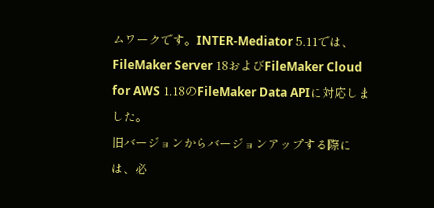ムワークです。INTER-Mediator 5.11では、FileMaker Server 18およびFileMaker Cloud for AWS 1.18のFileMaker Data APIに対応しました。
旧バージョンからバージョンアップする際には、必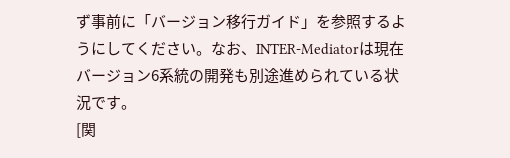ず事前に「バージョン移行ガイド」を参照するようにしてください。なお、INTER-Mediatorは現在バージョン6系統の開発も別途進められている状況です。
[関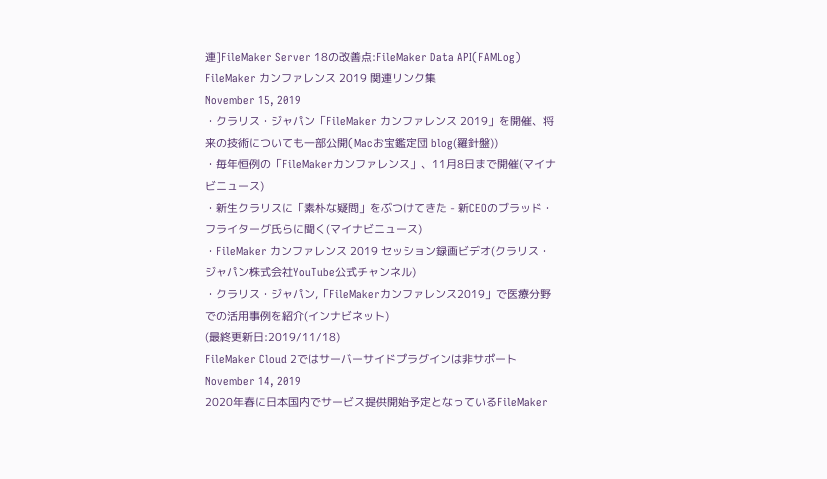連]FileMaker Server 18の改善点:FileMaker Data API(FAMLog)
FileMaker カンファレンス 2019 関連リンク集
November 15, 2019
・クラリス・ジャパン「FileMaker カンファレンス 2019」を開催、将来の技術についても一部公開(Macお宝鑑定団 blog(羅針盤))
・毎年恒例の「FileMakerカンファレンス」、11月8日まで開催(マイナビニュース)
・新生クラリスに「素朴な疑問」をぶつけてきた - 新CEOのブラッド・フライターグ氏らに聞く(マイナビニュース)
・FileMaker カンファレンス 2019 セッション録画ビデオ(クラリス・ジャパン株式会社YouTube公式チャンネル)
・クラリス・ジャパン,「FileMakerカンファレンス2019」で医療分野での活用事例を紹介(インナビネット)
(最終更新日:2019/11/18)
FileMaker Cloud 2ではサーバーサイドプラグインは非サポート
November 14, 2019
2020年春に日本国内でサービス提供開始予定となっているFileMaker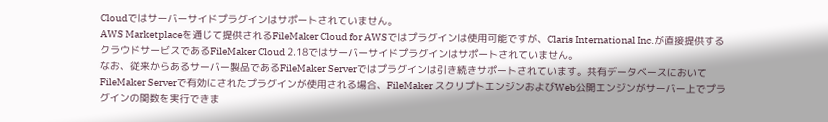Cloudではサーバーサイドプラグインはサポートされていません。
AWS Marketplaceを通じて提供されるFileMaker Cloud for AWSではプラグインは使用可能ですが、Claris International Inc.が直接提供するクラウドサービスであるFileMaker Cloud 2.18ではサーバーサイドプラグインはサポートされていません。
なお、従来からあるサーバー製品であるFileMaker Serverではプラグインは引き続きサポートされています。共有データベースにおいてFileMaker Serverで有効にされたプラグインが使用される場合、FileMaker スクリプトエンジンおよびWeb公開エンジンがサーバー上でプラグインの関数を実行できま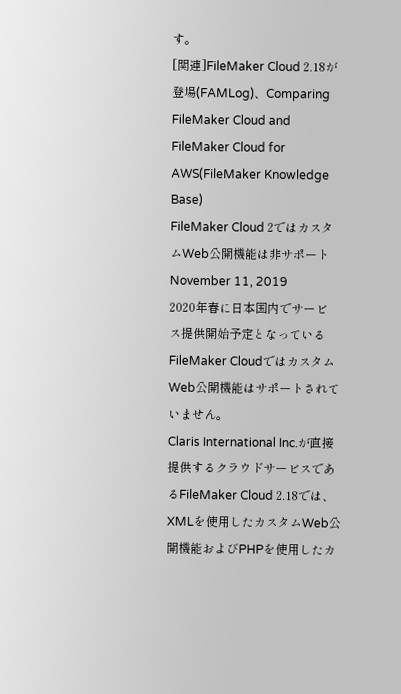す。
[関連]FileMaker Cloud 2.18が登場(FAMLog)、Comparing FileMaker Cloud and FileMaker Cloud for AWS(FileMaker Knowledge Base)
FileMaker Cloud 2ではカスタムWeb公開機能は非サポート
November 11, 2019
2020年春に日本国内でサービス提供開始予定となっているFileMaker CloudではカスタムWeb公開機能はサポートされていません。
Claris International Inc.が直接提供するクラウドサービスであるFileMaker Cloud 2.18では、XMLを使用したカスタムWeb公開機能およびPHPを使用したカ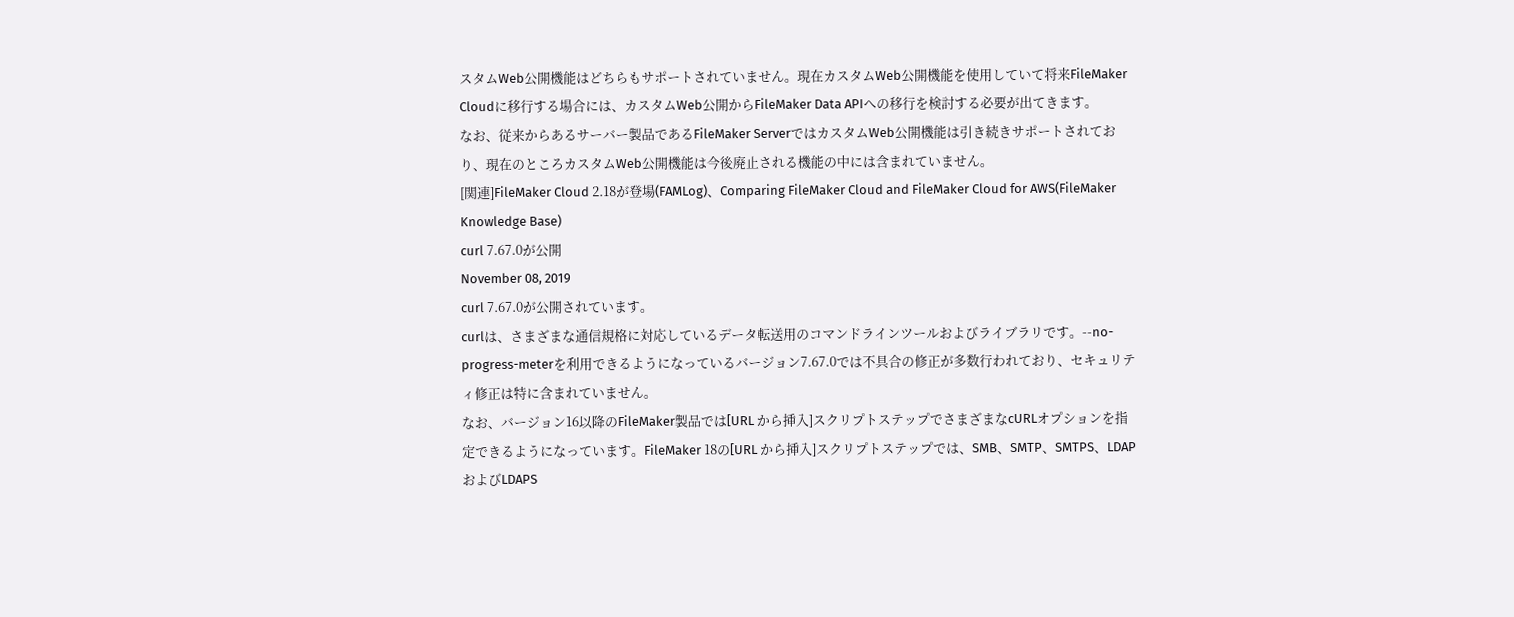スタムWeb公開機能はどちらもサポートされていません。現在カスタムWeb公開機能を使用していて将来FileMaker Cloudに移行する場合には、カスタムWeb公開からFileMaker Data APIへの移行を検討する必要が出てきます。
なお、従来からあるサーバー製品であるFileMaker ServerではカスタムWeb公開機能は引き続きサポートされており、現在のところカスタムWeb公開機能は今後廃止される機能の中には含まれていません。
[関連]FileMaker Cloud 2.18が登場(FAMLog)、Comparing FileMaker Cloud and FileMaker Cloud for AWS(FileMaker Knowledge Base)
curl 7.67.0が公開
November 08, 2019
curl 7.67.0が公開されています。
curlは、さまざまな通信規格に対応しているデータ転送用のコマンドラインツールおよびライブラリです。--no-progress-meterを利用できるようになっているバージョン7.67.0では不具合の修正が多数行われており、セキュリティ修正は特に含まれていません。
なお、バージョン16以降のFileMaker製品では[URL から挿入]スクリプトステップでさまざまなcURLオプションを指定できるようになっています。FileMaker 18の[URL から挿入]スクリプトステップでは、SMB、SMTP、SMTPS、LDAPおよびLDAPS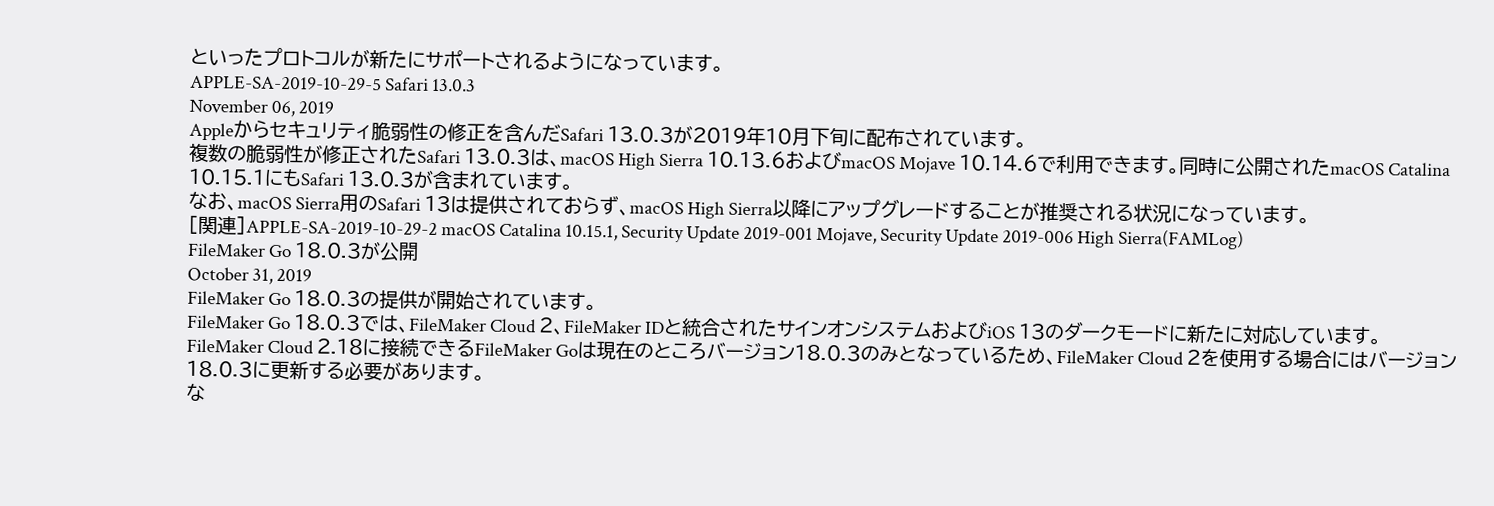といったプロトコルが新たにサポートされるようになっています。
APPLE-SA-2019-10-29-5 Safari 13.0.3
November 06, 2019
Appleからセキュリティ脆弱性の修正を含んだSafari 13.0.3が2019年10月下旬に配布されています。
複数の脆弱性が修正されたSafari 13.0.3は、macOS High Sierra 10.13.6およびmacOS Mojave 10.14.6で利用できます。同時に公開されたmacOS Catalina 10.15.1にもSafari 13.0.3が含まれています。
なお、macOS Sierra用のSafari 13は提供されておらず、macOS High Sierra以降にアップグレードすることが推奨される状況になっています。
[関連]APPLE-SA-2019-10-29-2 macOS Catalina 10.15.1, Security Update 2019-001 Mojave, Security Update 2019-006 High Sierra(FAMLog)
FileMaker Go 18.0.3が公開
October 31, 2019
FileMaker Go 18.0.3の提供が開始されています。
FileMaker Go 18.0.3では、FileMaker Cloud 2、FileMaker IDと統合されたサインオンシステムおよびiOS 13のダークモードに新たに対応しています。FileMaker Cloud 2.18に接続できるFileMaker Goは現在のところバージョン18.0.3のみとなっているため、FileMaker Cloud 2を使用する場合にはバージョン18.0.3に更新する必要があります。
な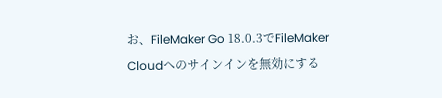お、FileMaker Go 18.0.3でFileMaker Cloudへのサインインを無効にする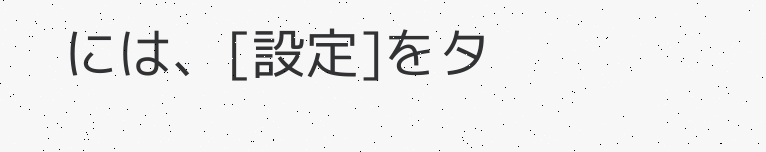には、[設定]をタ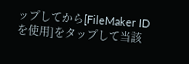ップしてから[FileMaker ID を使用]をタップして当該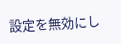設定を無効にし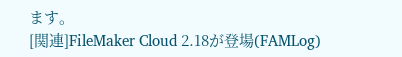ます。
[関連]FileMaker Cloud 2.18が登場(FAMLog)